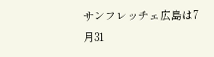サンフレッチェ広島は7月31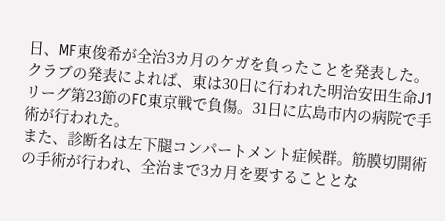日、MF東俊希が全治3カ月のケガを負ったことを発表した。
クラブの発表によれば、東は30日に行われた明治安田生命J1リーグ第23節のFC東京戦で負傷。31日に広島市内の病院で手術が行われた。
また、診断名は左下腿コンパートメント症候群。筋膜切開術の手術が行われ、全治まで3カ月を要することとな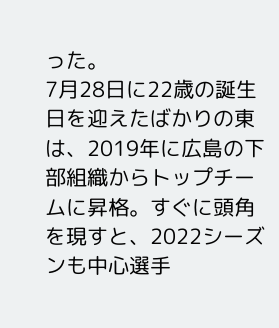った。
7月28日に22歳の誕生日を迎えたばかりの東は、2019年に広島の下部組織からトップチームに昇格。すぐに頭角を現すと、2022シーズンも中心選手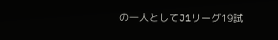の一人としてJ1リーグ19試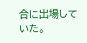合に出場していた。